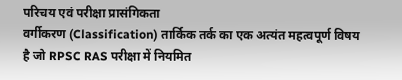परिचय एवं परीक्षा प्रासंगिकता
वर्गीकरण (Classification) तार्किक तर्क का एक अत्यंत महत्वपूर्ण विषय है जो RPSC RAS परीक्षा में नियमित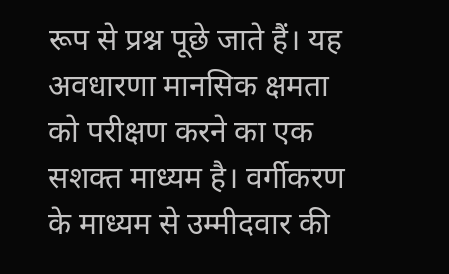रूप से प्रश्न पूछे जाते हैं। यह अवधारणा मानसिक क्षमता को परीक्षण करने का एक सशक्त माध्यम है। वर्गीकरण के माध्यम से उम्मीदवार की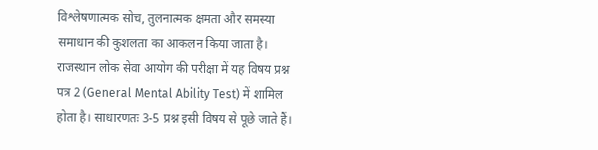विश्लेषणात्मक सोच, तुलनात्मक क्षमता और समस्या समाधान की कुशलता का आकलन किया जाता है। राजस्थान लोक सेवा आयोग की परीक्षा में यह विषय प्रश्न पत्र 2 (General Mental Ability Test) में शामिल होता है। साधारणतः 3-5 प्रश्न इसी विषय से पूछे जाते हैं।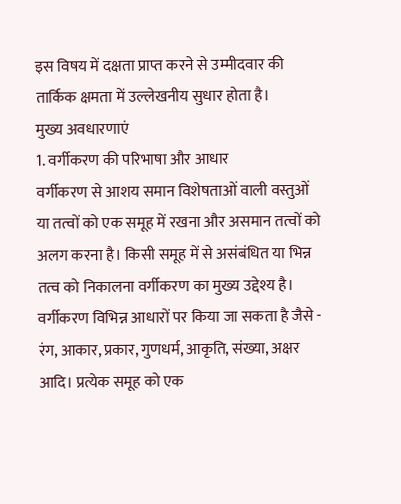इस विषय में दक्षता प्राप्त करने से उम्मीदवार की तार्किक क्षमता में उल्लेखनीय सुधार होता है।
मुख्य अवधारणाएं
1. वर्गीकरण की परिभाषा और आधार
वर्गीकरण से आशय समान विशेषताओं वाली वस्तुओं या तत्वों को एक समूह में रखना और असमान तत्वों को अलग करना है। किसी समूह में से असंबंधित या भिन्न तत्व को निकालना वर्गीकरण का मुख्य उद्देश्य है। वर्गीकरण विभिन्न आधारों पर किया जा सकता है जैसे - रंग, आकार, प्रकार, गुणधर्म, आकृति, संख्या, अक्षर आदि। प्रत्येक समूह को एक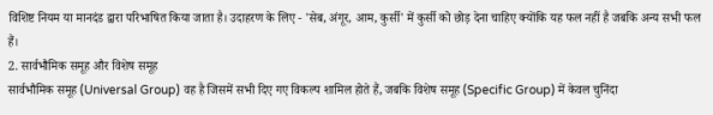विशिष्ट नियम या मानदंड द्वारा परिभाषित किया जाता है। उदाहरण के लिए - 'सेब, अंगूर, आम, कुर्सी' में कुर्सी को छोड़ देना चाहिए क्योंकि यह फल नहीं है जबकि अन्य सभी फल हैं।
2. सार्वभौमिक समूह और विशेष समूह
सार्वभौमिक समूह (Universal Group) वह है जिसमें सभी दिए गए विकल्प शामिल होते हैं, जबकि विशेष समूह (Specific Group) में केवल चुनिंदा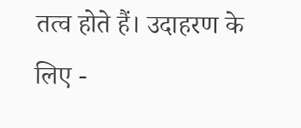तत्व होते हैं। उदाहरण के लिए -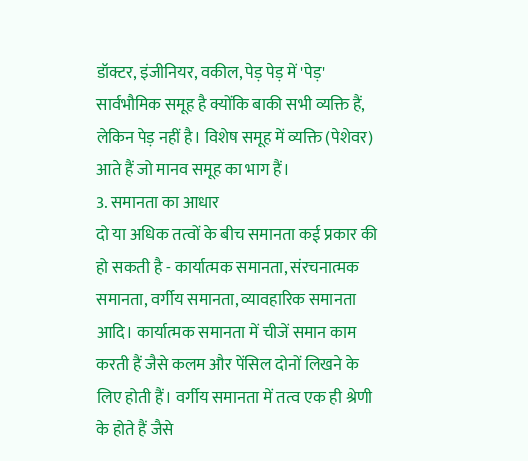डॉक्टर, इंजीनियर, वकील, पेड़ पेड़ में 'पेड़' सार्वभौमिक समूह है क्योंकि बाकी सभी व्यक्ति हैं, लेकिन पेड़ नहीं है। विशेष समूह में व्यक्ति (पेशेवर) आते हैं जो मानव समूह का भाग हैं।
3. समानता का आधार
दो या अधिक तत्वों के बीच समानता कई प्रकार की हो सकती है - कार्यात्मक समानता, संरचनात्मक समानता, वर्गीय समानता, व्यावहारिक समानता आदि। कार्यात्मक समानता में चीजें समान काम करती हैं जैसे कलम और पेंसिल दोनों लिखने के लिए होती हैं। वर्गीय समानता में तत्व एक ही श्रेणी के होते हैं जैसे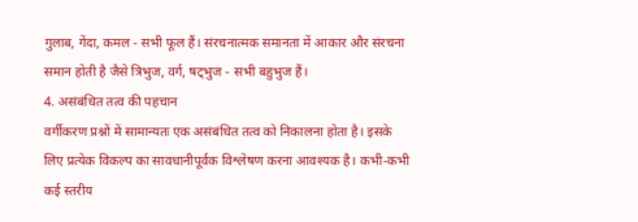गुलाब, गेंदा, कमल - सभी फूल हैं। संरचनात्मक समानता में आकार और संरचना समान होती है जैसे त्रिभुज, वर्ग, षट्भुज - सभी बहुभुज हैं।
4. असंबंधित तत्व की पहचान
वर्गीकरण प्रश्नों में सामान्यतः एक असंबंधित तत्व को निकालना होता है। इसके लिए प्रत्येक विकल्प का सावधानीपूर्वक विश्लेषण करना आवश्यक है। कभी-कभी कई स्तरीय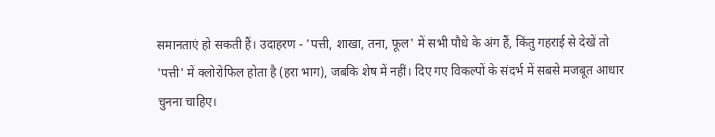समानताएं हो सकती हैं। उदाहरण - 'पत्ती, शाखा, तना, फूल' में सभी पौधे के अंग हैं, किंतु गहराई से देखें तो 'पत्ती' में क्लोरोफिल होता है (हरा भाग), जबकि शेष में नहीं। दिए गए विकल्पों के संदर्भ में सबसे मजबूत आधार चुनना चाहिए।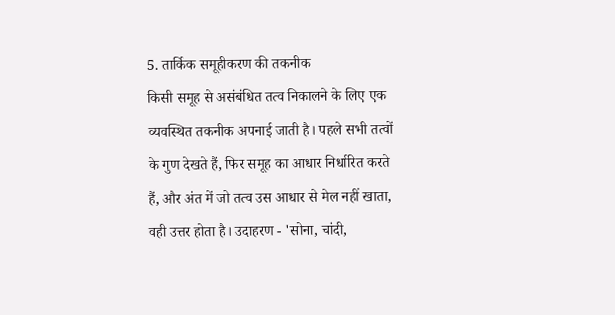5. तार्किक समूहीकरण की तकनीक
किसी समूह से असंबंधित तत्व निकालने के लिए एक व्यवस्थित तकनीक अपनाई जाती है। पहले सभी तत्वों के गुण देखते हैं, फिर समूह का आधार निर्धारित करते हैं, और अंत में जो तत्व उस आधार से मेल नहीं खाता, वही उत्तर होता है। उदाहरण - 'सोना, चांदी,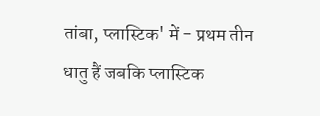तांबा, प्लास्टिक' में - प्रथम तीन धातु हैं जबकि प्लास्टिक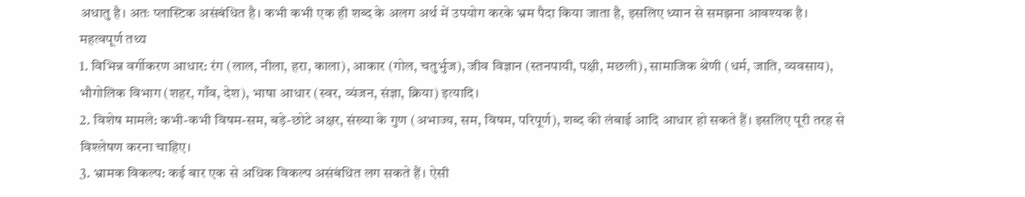अधातु है। अतः प्लास्टिक असंबंधित है। कभी कभी एक ही शब्द के अलग अर्थ में उपयोग करके भ्रम पैदा किया जाता है, इसलिए ध्यान से समझना आवश्यक है।
महत्वपूर्ण तथ्य
1. विभिन्न वर्गीकरण आधार: रंग (लाल, नीला, हरा, काला), आकार (गोल, चतुर्भुज), जीव विज्ञान (स्तनपायी, पक्षी, मछली), सामाजिक श्रेणी (धर्म, जाति, व्यवसाय), भौगोलिक विभाग (शहर, गाँव, देश), भाषा आधार (स्वर, व्यंजन, संज्ञा, क्रिया) इत्यादि।
2. विशेष मामले: कभी-कभी विषम-सम, बड़े-छोटे अक्षर, संख्या के गुण (अभाज्य, सम, विषम, परिपूर्ण), शब्द की लंबाई आदि आधार हो सकते हैं। इसलिए पूरी तरह से विश्लेषण करना चाहिए।
3. भ्रामक विकल्प: कई बार एक से अधिक विकल्प असंबंधित लग सकते हैं। ऐसी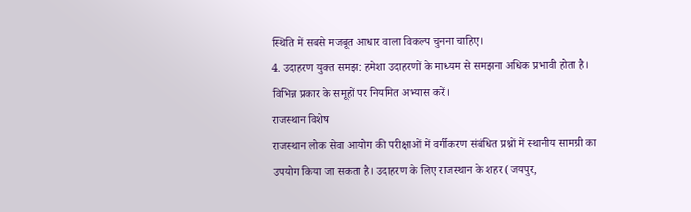स्थिति में सबसे मजबूत आधार वाला विकल्प चुनना चाहिए।
4. उदाहरण युक्त समझ: हमेशा उदाहरणों के माध्यम से समझना अधिक प्रभावी होता है। विभिन्न प्रकार के समूहों पर नियमित अभ्यास करें।
राजस्थान विशेष
राजस्थान लोक सेवा आयोग की परीक्षाओं में वर्गीकरण संबंधित प्रश्नों में स्थानीय सामग्री का उपयोग किया जा सकता है। उदाहरण के लिए राजस्थान के शहर (जयपुर,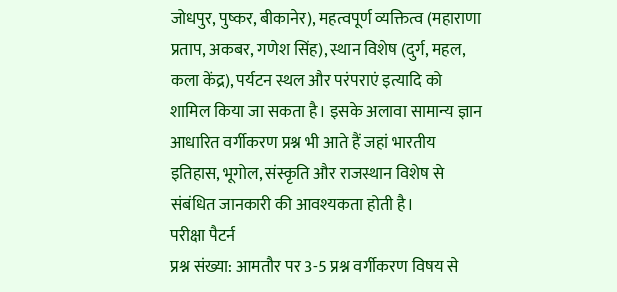जोधपुर, पुष्कर, बीकानेर), महत्वपूर्ण व्यक्तित्व (महाराणा प्रताप, अकबर, गणेश सिंह), स्थान विशेष (दुर्ग, महल, कला केंद्र), पर्यटन स्थल और परंपराएं इत्यादि को शामिल किया जा सकता है। इसके अलावा सामान्य ज्ञान आधारित वर्गीकरण प्रश्न भी आते हैं जहां भारतीय इतिहास, भूगोल, संस्कृति और राजस्थान विशेष से संबंधित जानकारी की आवश्यकता होती है।
परीक्षा पैटर्न
प्रश्न संख्या: आमतौर पर 3-5 प्रश्न वर्गीकरण विषय से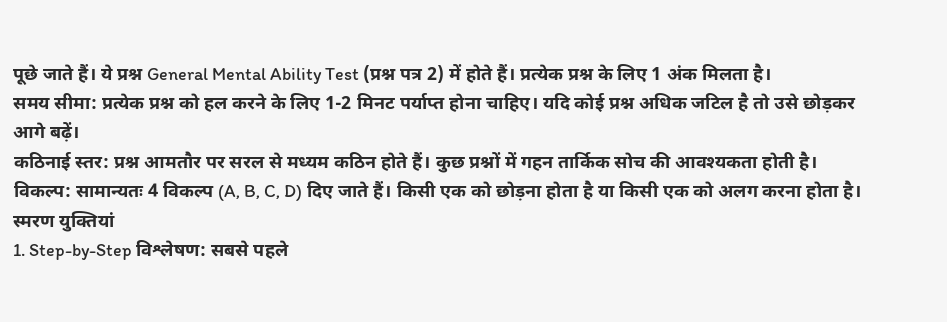पूछे जाते हैं। ये प्रश्न General Mental Ability Test (प्रश्न पत्र 2) में होते हैं। प्रत्येक प्रश्न के लिए 1 अंक मिलता है।
समय सीमा: प्रत्येक प्रश्न को हल करने के लिए 1-2 मिनट पर्याप्त होना चाहिए। यदि कोई प्रश्न अधिक जटिल है तो उसे छोड़कर आगे बढ़ें।
कठिनाई स्तर: प्रश्न आमतौर पर सरल से मध्यम कठिन होते हैं। कुछ प्रश्नों में गहन तार्किक सोच की आवश्यकता होती है।
विकल्प: सामान्यतः 4 विकल्प (A, B, C, D) दिए जाते हैं। किसी एक को छोड़ना होता है या किसी एक को अलग करना होता है।
स्मरण युक्तियां
1. Step-by-Step विश्लेषण: सबसे पहले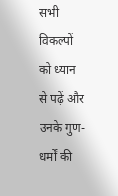सभी विकल्पों को ध्यान से पढ़ें और उनके गुण-धर्मों की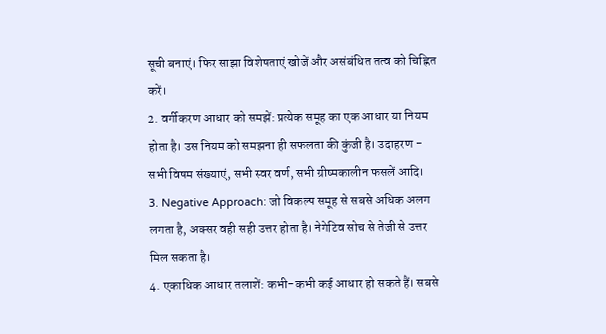सूची बनाएं। फिर साझा विशेषताएं खोजें और असंबंधित तत्व को चिह्नित करें।
2. वर्गीकरण आधार को समझें: प्रत्येक समूह का एक आधार या नियम होता है। उस नियम को समझना ही सफलता की कुंजी है। उदाहरण - सभी विषम संख्याएं, सभी स्वर वर्ण, सभी ग्रीष्मकालीन फसलें आदि।
3. Negative Approach: जो विकल्प समूह से सबसे अधिक अलग लगता है, अक्सर वही सही उत्तर होता है। नेगेटिव सोच से तेजी से उत्तर मिल सकता है।
4. एकाधिक आधार तलाशें: कभी-कभी कई आधार हो सकते हैं। सबसे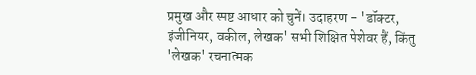प्रमुख और स्पष्ट आधार को चुनें। उदाहरण - 'डॉक्टर, इंजीनियर, वकील, लेखक' सभी शिक्षित पेशेवर हैं, किंतु 'लेखक' रचनात्मक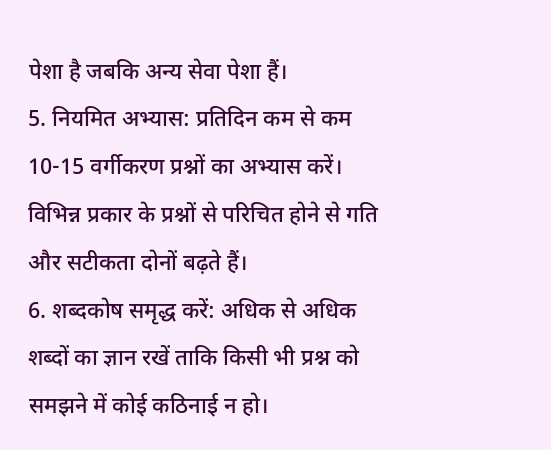पेशा है जबकि अन्य सेवा पेशा हैं।
5. नियमित अभ्यास: प्रतिदिन कम से कम 10-15 वर्गीकरण प्रश्नों का अभ्यास करें। विभिन्न प्रकार के प्रश्नों से परिचित होने से गति और सटीकता दोनों बढ़ते हैं।
6. शब्दकोष समृद्ध करें: अधिक से अधिक शब्दों का ज्ञान रखें ताकि किसी भी प्रश्न को समझने में कोई कठिनाई न हो।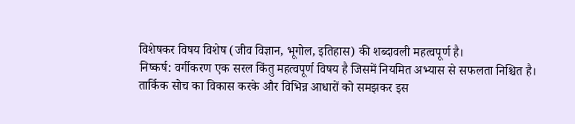विशेषकर विषय विशेष (जीव विज्ञान, भूगोल, इतिहास) की शब्दावली महत्वपूर्ण है।
निष्कर्ष: वर्गीकरण एक सरल किंतु महत्वपूर्ण विषय है जिसमें नियमित अभ्यास से सफलता निश्चित है। तार्किक सोच का विकास करके और विभिन्न आधारों को समझकर इस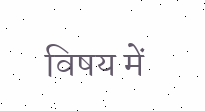विषय में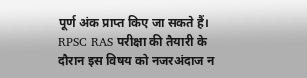पूर्ण अंक प्राप्त किए जा सकते हैं। RPSC RAS परीक्षा की तैयारी के दौरान इस विषय को नजरअंदाज न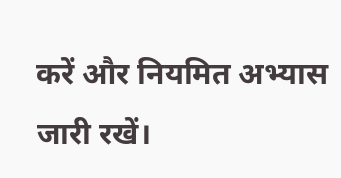करें और नियमित अभ्यास जारी रखें।